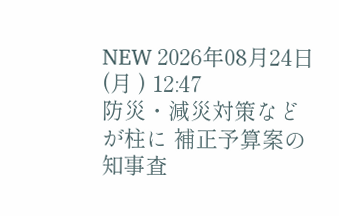NEW 2026年08月24日(月 ) 12:47
防災・減災対策などが柱に 補正予算案の知事査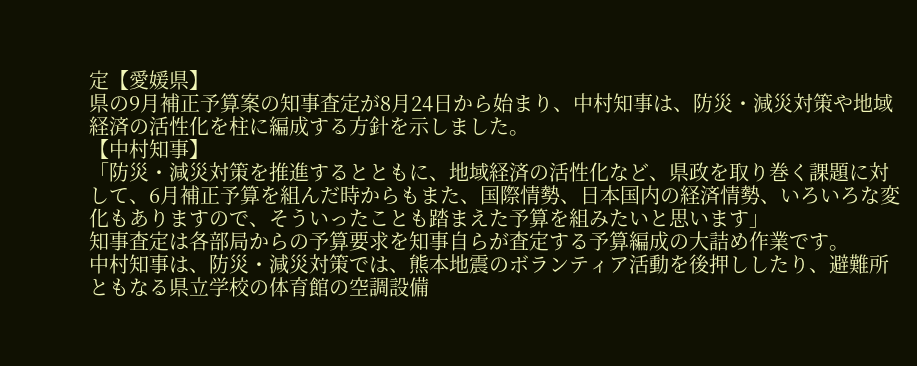定【愛媛県】
県の9月補正予算案の知事査定が8月24日から始まり、中村知事は、防災・減災対策や地域経済の活性化を柱に編成する方針を示しました。
【中村知事】
「防災・減災対策を推進するとともに、地域経済の活性化など、県政を取り巻く課題に対して、6月補正予算を組んだ時からもまた、国際情勢、日本国内の経済情勢、いろいろな変化もありますので、そういったことも踏まえた予算を組みたいと思います」
知事査定は各部局からの予算要求を知事自らが査定する予算編成の大詰め作業です。
中村知事は、防災・減災対策では、熊本地震のボランティア活動を後押ししたり、避難所ともなる県立学校の体育館の空調設備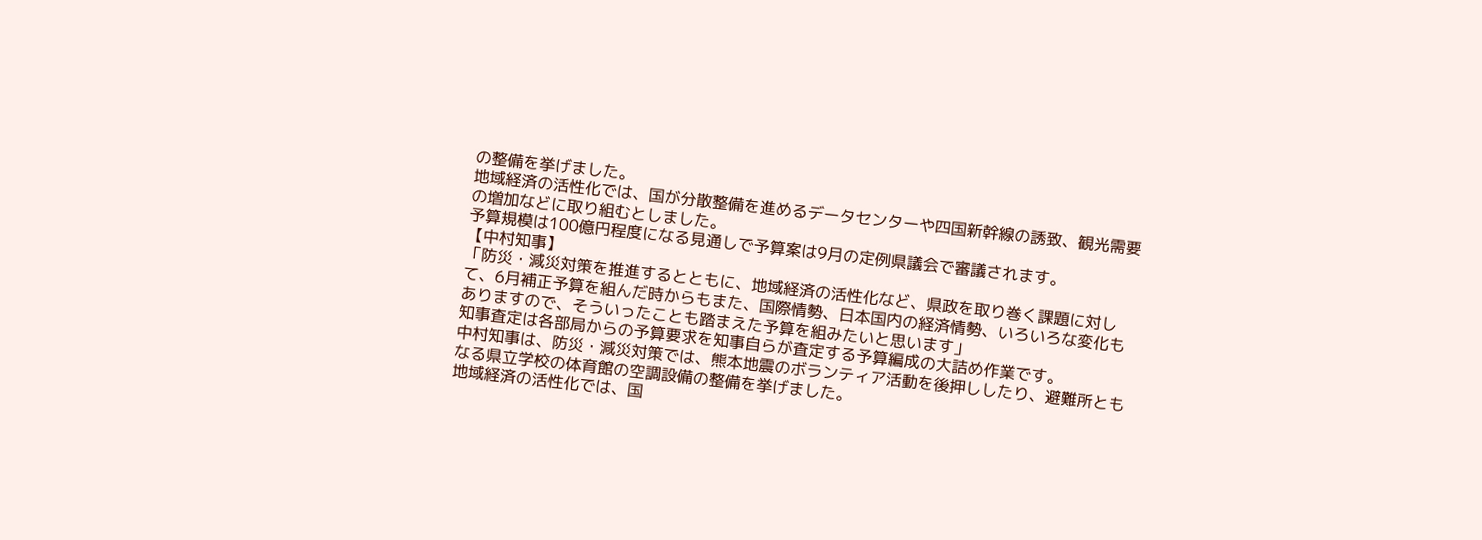の整備を挙げました。
地域経済の活性化では、国が分散整備を進めるデータセンターや四国新幹線の誘致、観光需要の増加などに取り組むとしました。
予算規模は100億円程度になる見通しで予算案は9月の定例県議会で審議されます。
【中村知事】
「防災・減災対策を推進するとともに、地域経済の活性化など、県政を取り巻く課題に対して、6月補正予算を組んだ時からもまた、国際情勢、日本国内の経済情勢、いろいろな変化もありますので、そういったことも踏まえた予算を組みたいと思います」
知事査定は各部局からの予算要求を知事自らが査定する予算編成の大詰め作業です。
中村知事は、防災・減災対策では、熊本地震のボランティア活動を後押ししたり、避難所ともなる県立学校の体育館の空調設備の整備を挙げました。
地域経済の活性化では、国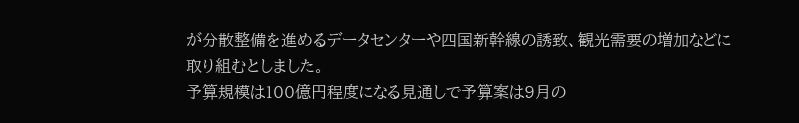が分散整備を進めるデータセンターや四国新幹線の誘致、観光需要の増加などに取り組むとしました。
予算規模は100億円程度になる見通しで予算案は9月の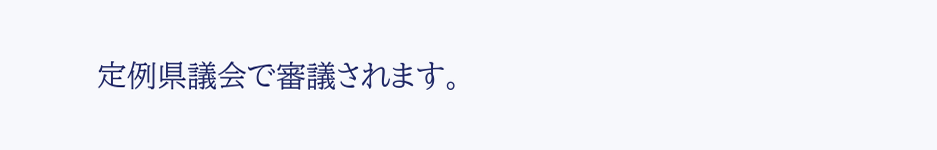定例県議会で審議されます。